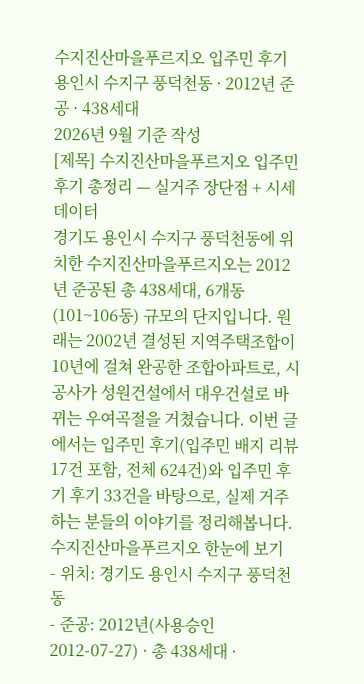수지진산마을푸르지오 입주민 후기
용인시 수지구 풍덕천동 · 2012년 준공 · 438세대
2026년 9월 기준 작성
[제목] 수지진산마을푸르지오 입주민 후기 총정리 — 실거주 장단점 + 시세 데이터
경기도 용인시 수지구 풍덕천동에 위치한 수지진산마을푸르지오는 2012년 준공된 총 438세대, 6개동(101~106동) 규모의 단지입니다. 원래는 2002년 결성된 지역주택조합이 10년에 걸쳐 완공한 조합아파트로, 시공사가 성원건설에서 대우건설로 바뀌는 우여곡절을 거쳤습니다. 이번 글에서는 입주민 후기(입주민 배지 리뷰 17건 포함, 전체 624건)와 입주민 후기 후기 33건을 바탕으로, 실제 거주하는 분들의 이야기를 정리해봅니다.
수지진산마을푸르지오 한눈에 보기
- 위치: 경기도 용인시 수지구 풍덕천동
- 준공: 2012년(사용승인 2012-07-27) · 총 438세대 ·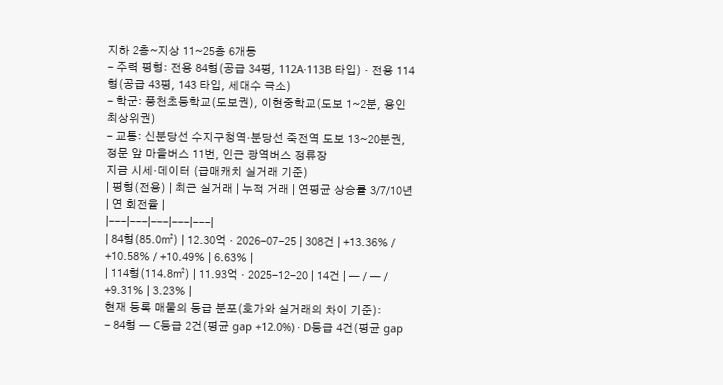지하 2층~지상 11~25층 6개동
- 주력 평형: 전용 84형(공급 34평, 112A·113B 타입) · 전용 114형(공급 43평, 143 타입, 세대수 극소)
- 학군: 풍천초등학교(도보권), 이현중학교(도보 1~2분, 용인 최상위권)
- 교통: 신분당선 수지구청역·분당선 죽전역 도보 13~20분권, 정문 앞 마을버스 11번, 인근 광역버스 정류장
지금 시세·데이터 (급매캐치 실거래 기준)
| 평형(전용) | 최근 실거래 | 누적 거래 | 연평균 상승률 3/7/10년 | 연 회전율 |
|---|---|---|---|---|
| 84형(85.0㎡) | 12.30억 · 2026-07-25 | 308건 | +13.36% / +10.58% / +10.49% | 6.63% |
| 114형(114.8㎡) | 11.93억 · 2025-12-20 | 14건 | — / — / +9.31% | 3.23% |
현재 등록 매물의 등급 분포(호가와 실거래의 차이 기준):
- 84형 — C등급 2건(평균 gap +12.0%) · D등급 4건(평균 gap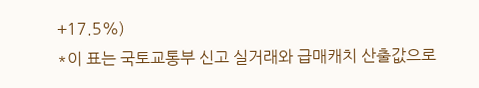+17.5%)
*이 표는 국토교통부 신고 실거래와 급매캐치 산출값으로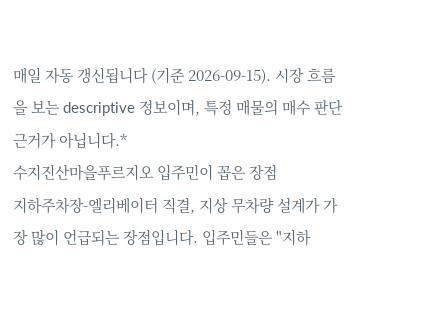매일 자동 갱신됩니다 (기준 2026-09-15). 시장 흐름을 보는 descriptive 정보이며, 특정 매물의 매수 판단 근거가 아닙니다.*
수지진산마을푸르지오 입주민이 꼽은 장점
지하주차장-엘리베이터 직결, 지상 무차량 설계가 가장 많이 언급되는 장점입니다. 입주민들은 "지하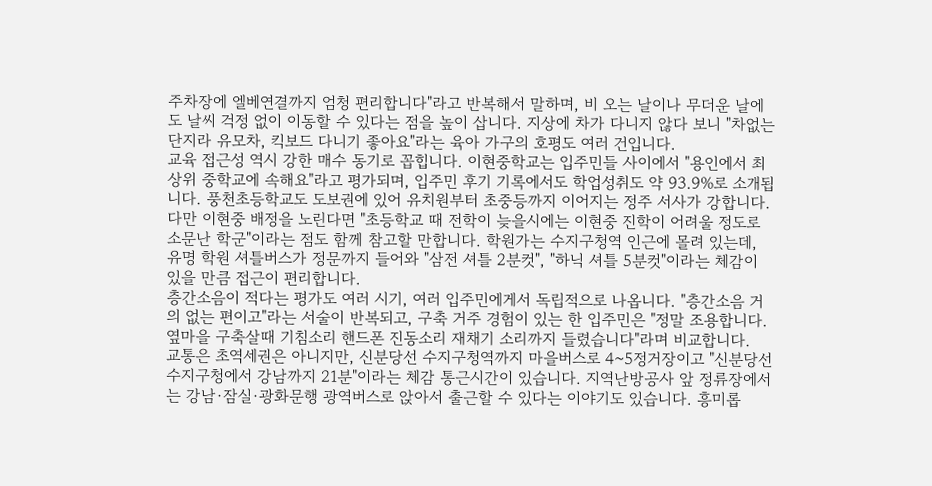주차장에 엘베연결까지 엄청 편리합니다"라고 반복해서 말하며, 비 오는 날이나 무더운 날에도 날씨 걱정 없이 이동할 수 있다는 점을 높이 삽니다. 지상에 차가 다니지 않다 보니 "차없는 단지라 유모차, 킥보드 다니기 좋아요"라는 육아 가구의 호평도 여러 건입니다.
교육 접근성 역시 강한 매수 동기로 꼽힙니다. 이현중학교는 입주민들 사이에서 "용인에서 최상위 중학교에 속해요"라고 평가되며, 입주민 후기 기록에서도 학업성취도 약 93.9%로 소개됩니다. 풍천초등학교도 도보권에 있어 유치원부터 초중등까지 이어지는 정주 서사가 강합니다. 다만 이현중 배정을 노린다면 "초등학교 때 전학이 늦을시에는 이현중 진학이 어려울 정도로 소문난 학군"이라는 점도 함께 참고할 만합니다. 학원가는 수지구청역 인근에 몰려 있는데, 유명 학원 셔틀버스가 정문까지 들어와 "삼전 셔틀 2분컷", "하닉 셔틀 5분컷"이라는 체감이 있을 만큼 접근이 편리합니다.
층간소음이 적다는 평가도 여러 시기, 여러 입주민에게서 독립적으로 나옵니다. "층간소음 거의 없는 편이고"라는 서술이 반복되고, 구축 거주 경험이 있는 한 입주민은 "정말 조용합니다. 옆마을 구축살때 기침소리 핸드폰 진동소리 재채기 소리까지 들렸습니다"라며 비교합니다.
교통은 초역세권은 아니지만, 신분당선 수지구청역까지 마을버스로 4~5정거장이고 "신분당선 수지구청에서 강남까지 21분"이라는 체감 통근시간이 있습니다. 지역난방공사 앞 정류장에서는 강남·잠실·광화문행 광역버스로 앉아서 출근할 수 있다는 이야기도 있습니다. 흥미롭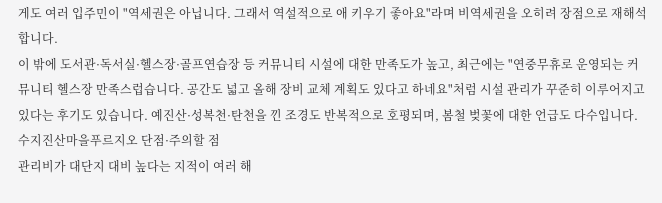게도 여러 입주민이 "역세권은 아닙니다. 그래서 역설적으로 애 키우기 좋아요"라며 비역세권을 오히려 장점으로 재해석합니다.
이 밖에 도서관·독서실·헬스장·골프연습장 등 커뮤니티 시설에 대한 만족도가 높고, 최근에는 "연중무휴로 운영되는 커뮤니티 헬스장 만족스럽습니다. 공간도 넓고 올해 장비 교체 계획도 있다고 하네요"처럼 시설 관리가 꾸준히 이루어지고 있다는 후기도 있습니다. 예진산·성복천·탄천을 낀 조경도 반복적으로 호평되며, 봄철 벚꽃에 대한 언급도 다수입니다.
수지진산마을푸르지오 단점·주의할 점
관리비가 대단지 대비 높다는 지적이 여러 해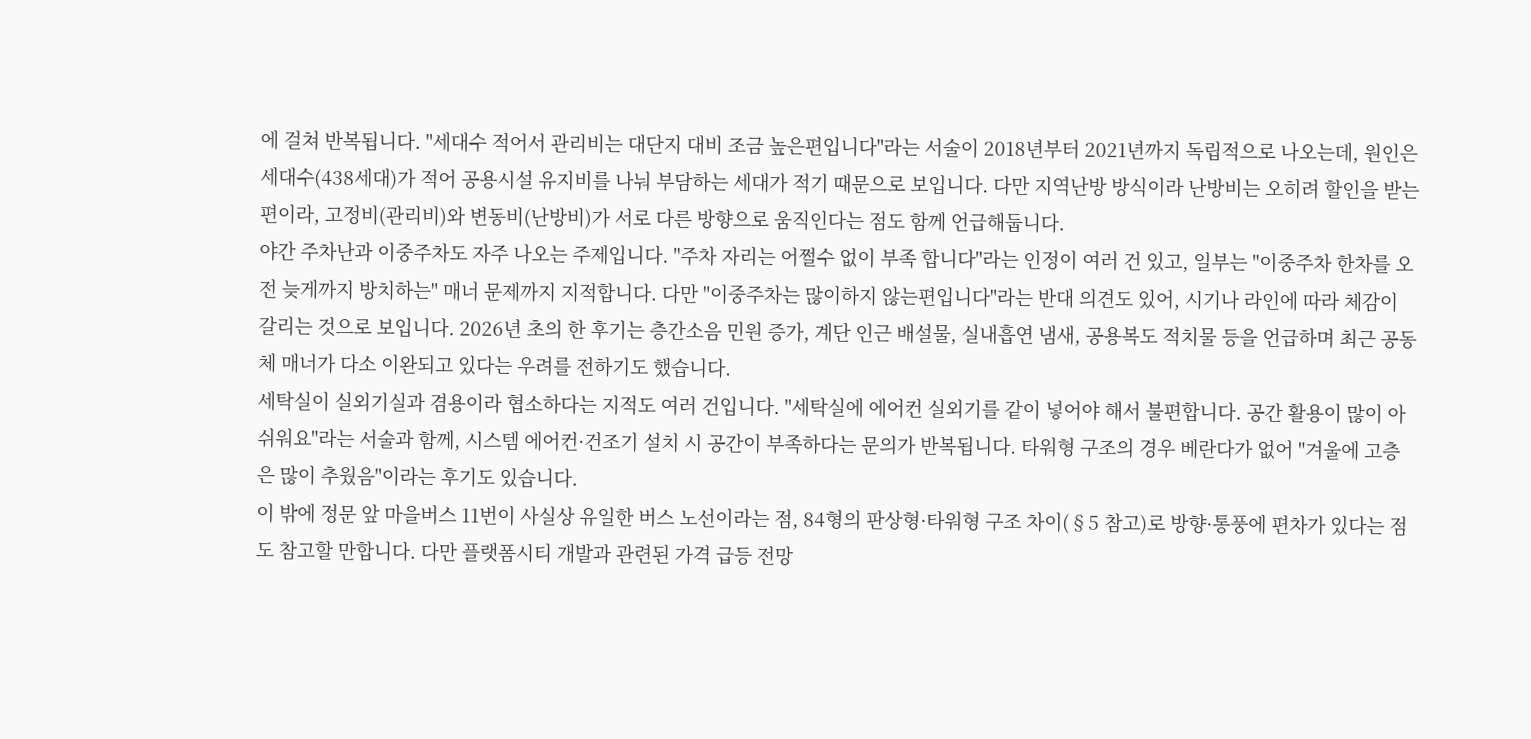에 걸쳐 반복됩니다. "세대수 적어서 관리비는 대단지 대비 조금 높은편입니다"라는 서술이 2018년부터 2021년까지 독립적으로 나오는데, 원인은 세대수(438세대)가 적어 공용시설 유지비를 나눠 부담하는 세대가 적기 때문으로 보입니다. 다만 지역난방 방식이라 난방비는 오히려 할인을 받는 편이라, 고정비(관리비)와 변동비(난방비)가 서로 다른 방향으로 움직인다는 점도 함께 언급해둡니다.
야간 주차난과 이중주차도 자주 나오는 주제입니다. "주차 자리는 어쩔수 없이 부족 합니다"라는 인정이 여러 건 있고, 일부는 "이중주차 한차를 오전 늦게까지 방치하는" 매너 문제까지 지적합니다. 다만 "이중주차는 많이하지 않는편입니다"라는 반대 의견도 있어, 시기나 라인에 따라 체감이 갈리는 것으로 보입니다. 2026년 초의 한 후기는 층간소음 민원 증가, 계단 인근 배설물, 실내흡연 냄새, 공용복도 적치물 등을 언급하며 최근 공동체 매너가 다소 이완되고 있다는 우려를 전하기도 했습니다.
세탁실이 실외기실과 겸용이라 협소하다는 지적도 여러 건입니다. "세탁실에 에어컨 실외기를 같이 넣어야 해서 불편합니다. 공간 활용이 많이 아쉬워요"라는 서술과 함께, 시스템 에어컨·건조기 설치 시 공간이 부족하다는 문의가 반복됩니다. 타워형 구조의 경우 베란다가 없어 "겨울에 고층은 많이 추웠음"이라는 후기도 있습니다.
이 밖에 정문 앞 마을버스 11번이 사실상 유일한 버스 노선이라는 점, 84형의 판상형·타워형 구조 차이(§5 참고)로 방향·통풍에 편차가 있다는 점도 참고할 만합니다. 다만 플랫폼시티 개발과 관련된 가격 급등 전망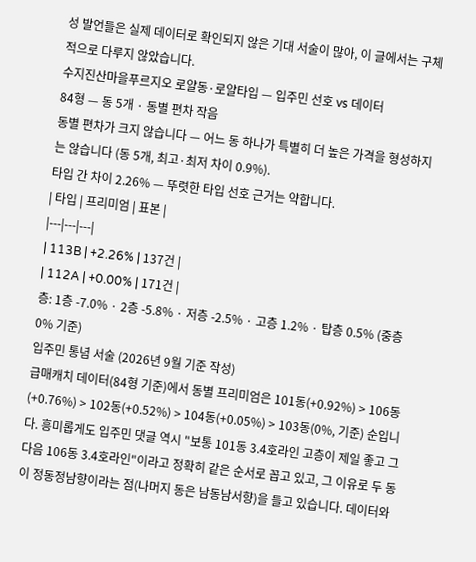성 발언들은 실제 데이터로 확인되지 않은 기대 서술이 많아, 이 글에서는 구체적으로 다루지 않았습니다.
수지진산마을푸르지오 로얄동·로얄타입 — 입주민 선호 vs 데이터
84형 — 동 5개 · 동별 편차 작음
동별 편차가 크지 않습니다 — 어느 동 하나가 특별히 더 높은 가격을 형성하지는 않습니다 (동 5개, 최고·최저 차이 0.9%).
타입 간 차이 2.26% — 뚜렷한 타입 선호 근거는 약합니다.
| 타입 | 프리미엄 | 표본 |
|---|---|---|
| 113B | +2.26% | 137건 |
| 112A | +0.00% | 171건 |
층: 1층 -7.0% · 2층 -5.8% · 저층 -2.5% · 고층 1.2% · 탑층 0.5% (중층 0% 기준)
입주민 통념 서술 (2026년 9월 기준 작성)
급매캐치 데이터(84형 기준)에서 동별 프리미엄은 101동(+0.92%) > 106동(+0.76%) > 102동(+0.52%) > 104동(+0.05%) > 103동(0%, 기준) 순입니다. 흥미롭게도 입주민 댓글 역시 "보통 101동 3.4호라인 고층이 제일 좋고 그 다음 106동 3.4호라인"이라고 정확히 같은 순서로 꼽고 있고, 그 이유로 두 동이 정동정남향이라는 점(나머지 동은 남동남서향)을 들고 있습니다. 데이터와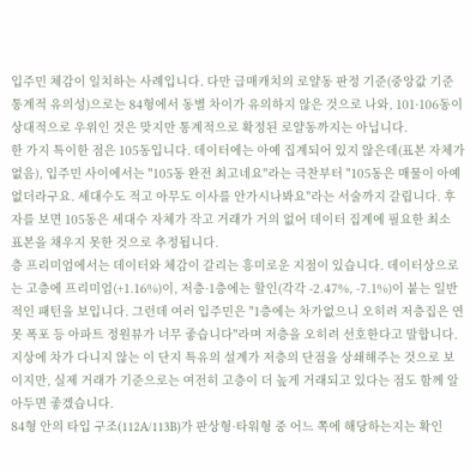입주민 체감이 일치하는 사례입니다. 다만 급매캐치의 로얄동 판정 기준(중앙값 기준 통계적 유의성)으로는 84형에서 동별 차이가 유의하지 않은 것으로 나와, 101·106동이 상대적으로 우위인 것은 맞지만 통계적으로 확정된 로얄동까지는 아닙니다.
한 가지 특이한 점은 105동입니다. 데이터에는 아예 집계되어 있지 않은데(표본 자체가 없음), 입주민 사이에서는 "105동 완전 최고네요"라는 극찬부터 "105동은 매물이 아예 없더라구요. 세대수도 적고 아무도 이사를 안가시나봐요"라는 서술까지 갈립니다. 후자를 보면 105동은 세대수 자체가 작고 거래가 거의 없어 데이터 집계에 필요한 최소 표본을 채우지 못한 것으로 추정됩니다.
층 프리미엄에서는 데이터와 체감이 갈리는 흥미로운 지점이 있습니다. 데이터상으로는 고층에 프리미엄(+1.16%)이, 저층·1층에는 할인(각각 -2.47%, -7.1%)이 붙는 일반적인 패턴을 보입니다. 그런데 여러 입주민은 "1층에는 차가없으니 오히려 저층집은 연못 폭포 등 아파트 정원뷰가 너무 좋습니다"라며 저층을 오히려 선호한다고 말합니다. 지상에 차가 다니지 않는 이 단지 특유의 설계가 저층의 단점을 상쇄해주는 것으로 보이지만, 실제 거래가 기준으로는 여전히 고층이 더 높게 거래되고 있다는 점도 함께 알아두면 좋겠습니다.
84형 안의 타입 구조(112A/113B)가 판상형·타워형 중 어느 쪽에 해당하는지는 확인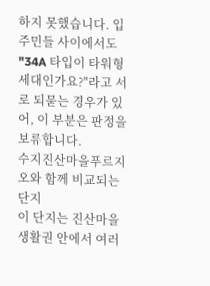하지 못했습니다. 입주민들 사이에서도 "34A 타입이 타워형 세대인가요?"라고 서로 되묻는 경우가 있어, 이 부분은 판정을 보류합니다.
수지진산마을푸르지오와 함께 비교되는 단지
이 단지는 진산마을 생활권 안에서 여러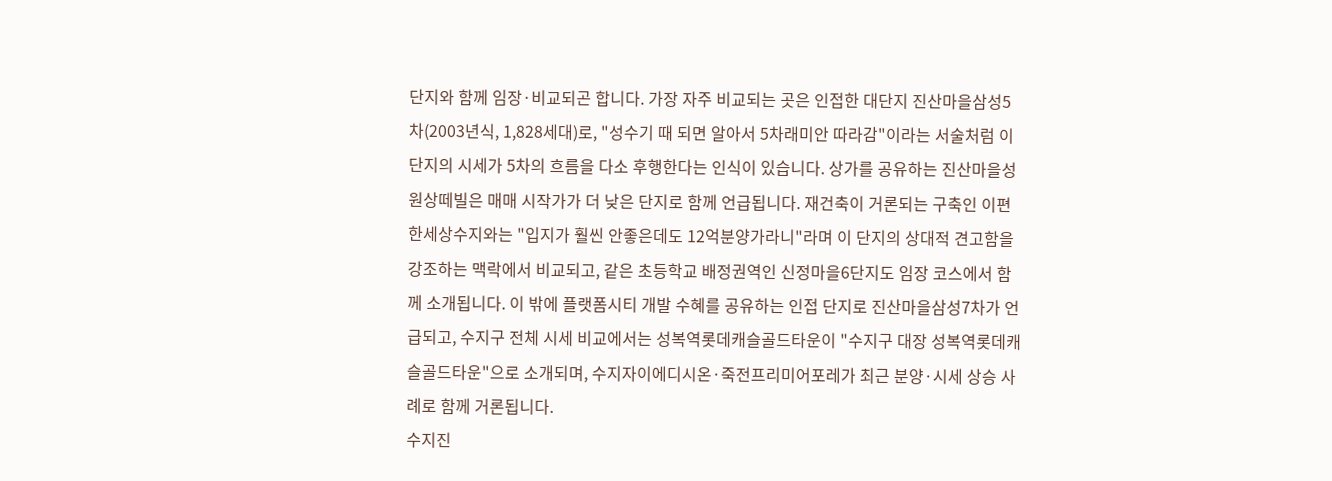단지와 함께 임장·비교되곤 합니다. 가장 자주 비교되는 곳은 인접한 대단지 진산마을삼성5차(2003년식, 1,828세대)로, "성수기 때 되면 알아서 5차래미안 따라감"이라는 서술처럼 이 단지의 시세가 5차의 흐름을 다소 후행한다는 인식이 있습니다. 상가를 공유하는 진산마을성원상떼빌은 매매 시작가가 더 낮은 단지로 함께 언급됩니다. 재건축이 거론되는 구축인 이편한세상수지와는 "입지가 훨씬 안좋은데도 12억분양가라니"라며 이 단지의 상대적 견고함을 강조하는 맥락에서 비교되고, 같은 초등학교 배정권역인 신정마을6단지도 임장 코스에서 함께 소개됩니다. 이 밖에 플랫폼시티 개발 수혜를 공유하는 인접 단지로 진산마을삼성7차가 언급되고, 수지구 전체 시세 비교에서는 성복역롯데캐슬골드타운이 "수지구 대장 성복역롯데캐슬골드타운"으로 소개되며, 수지자이에디시온·죽전프리미어포레가 최근 분양·시세 상승 사례로 함께 거론됩니다.
수지진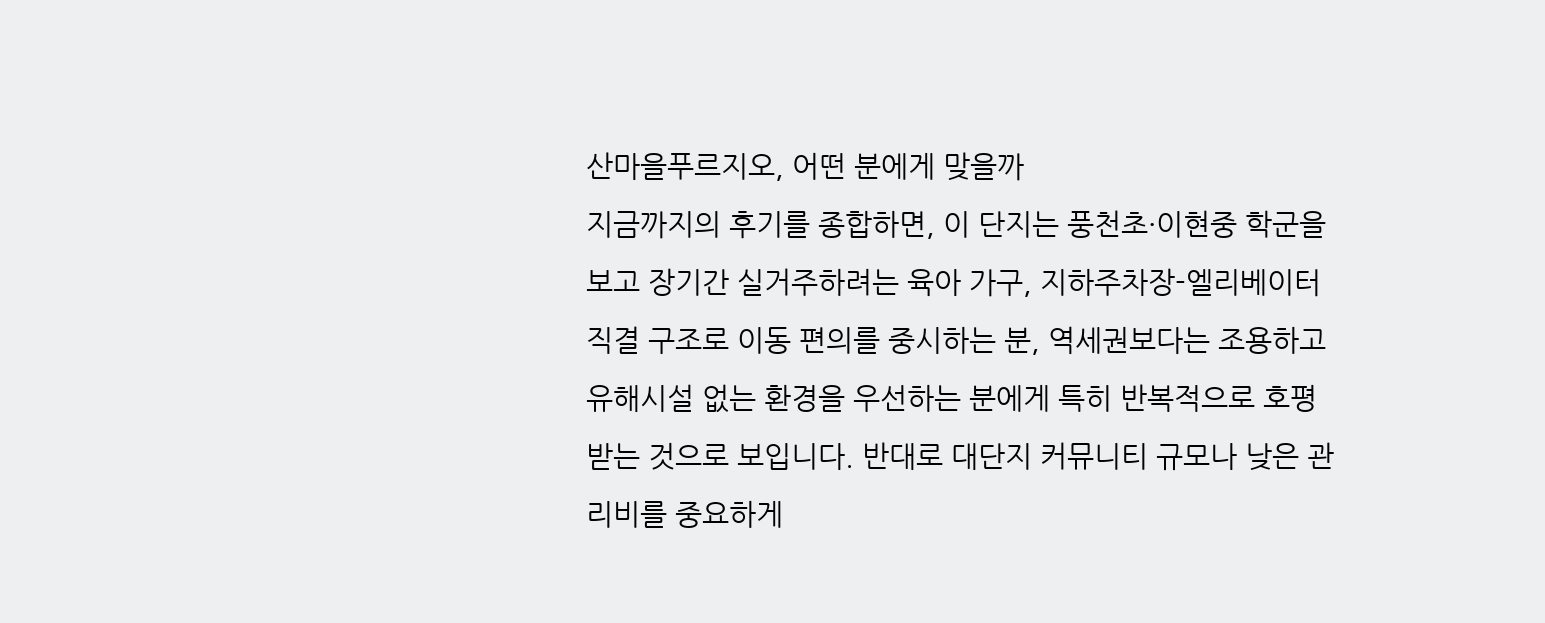산마을푸르지오, 어떤 분에게 맞을까
지금까지의 후기를 종합하면, 이 단지는 풍천초·이현중 학군을 보고 장기간 실거주하려는 육아 가구, 지하주차장-엘리베이터 직결 구조로 이동 편의를 중시하는 분, 역세권보다는 조용하고 유해시설 없는 환경을 우선하는 분에게 특히 반복적으로 호평받는 것으로 보입니다. 반대로 대단지 커뮤니티 규모나 낮은 관리비를 중요하게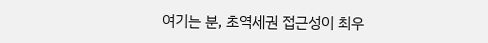여기는 분, 초역세권 접근성이 최우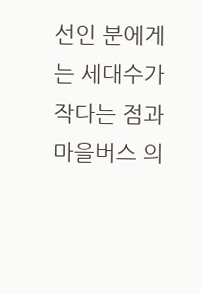선인 분에게는 세대수가 작다는 점과 마을버스 의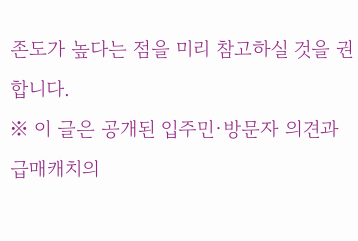존도가 높다는 점을 미리 참고하실 것을 권합니다.
※ 이 글은 공개된 입주민·방문자 의견과 급매캐치의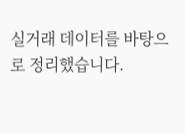실거래 데이터를 바탕으로 정리했습니다.